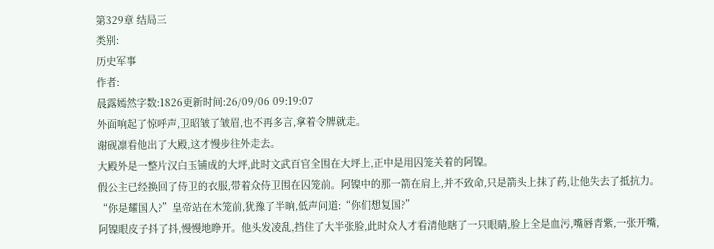第329章 结局三
类别:
历史军事
作者:
晨露嫣然字数:1826更新时间:26/09/06 09:19:07
外面响起了惊呼声,卫昭皱了皱眉,也不再多言,拿着令牌就走。
谢砚凛看他出了大殿,这才慢步往外走去。
大殿外是一整片汉白玉铺成的大坪,此时文武百官全围在大坪上,正中是用囚笼关着的阿镍。
假公主已经换回了侍卫的衣服,带着众侍卫围在囚笼前。阿镍中的那一箭在肩上,并不致命,只是箭头上抹了药,让他失去了抵抗力。
“你是耀国人?”皇帝站在木笼前,犹豫了半晌,低声问道:“你们想复国?”
阿镍眼皮子抖了抖,慢慢地睁开。他头发凌乱,挡住了大半张脸,此时众人才看清他瞎了一只眼睛,脸上全是血污,嘴唇青紫,一张开嘴,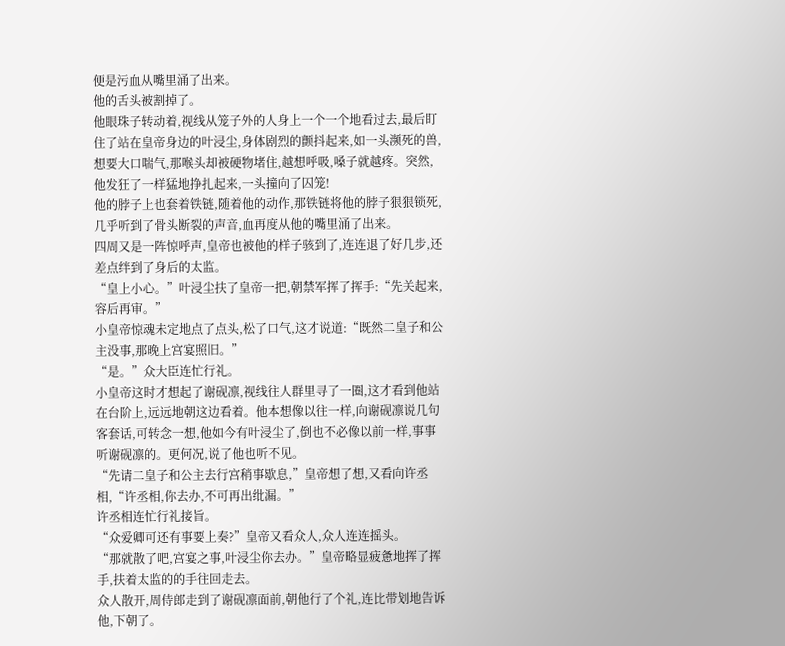便是污血从嘴里涌了出来。
他的舌头被割掉了。
他眼珠子转动着,视线从笼子外的人身上一个一个地看过去,最后盯住了站在皇帝身边的叶浸尘,身体剧烈的颤抖起来,如一头濒死的兽,想要大口喘气,那喉头却被硬物堵住,越想呼吸,嗓子就越疼。突然,他发狂了一样猛地挣扎起来,一头撞向了囚笼!
他的脖子上也套着铁链,随着他的动作,那铁链将他的脖子狠狠锁死,几乎听到了骨头断裂的声音,血再度从他的嘴里涌了出来。
四周又是一阵惊呼声,皇帝也被他的样子骇到了,连连退了好几步,还差点绊到了身后的太监。
“皇上小心。”叶浸尘扶了皇帝一把,朝禁军挥了挥手:“先关起来,容后再审。”
小皇帝惊魂未定地点了点头,松了口气,这才说道:“既然二皇子和公主没事,那晚上宫宴照旧。”
“是。”众大臣连忙行礼。
小皇帝这时才想起了谢砚凛,视线往人群里寻了一圈,这才看到他站在台阶上,远远地朝这边看着。他本想像以往一样,向谢砚凛说几句客套话,可转念一想,他如今有叶浸尘了,倒也不必像以前一样,事事听谢砚凛的。更何况,说了他也听不见。
“先请二皇子和公主去行宫稍事歇息,”皇帝想了想,又看向许丞相,“许丞相,你去办,不可再出纰漏。”
许丞相连忙行礼接旨。
“众爱卿可还有事要上奏?”皇帝又看众人,众人连连摇头。
“那就散了吧,宫宴之事,叶浸尘你去办。”皇帝略显疲惫地挥了挥手,扶着太监的的手往回走去。
众人散开,周侍郎走到了谢砚凛面前,朝他行了个礼,连比带划地告诉他,下朝了。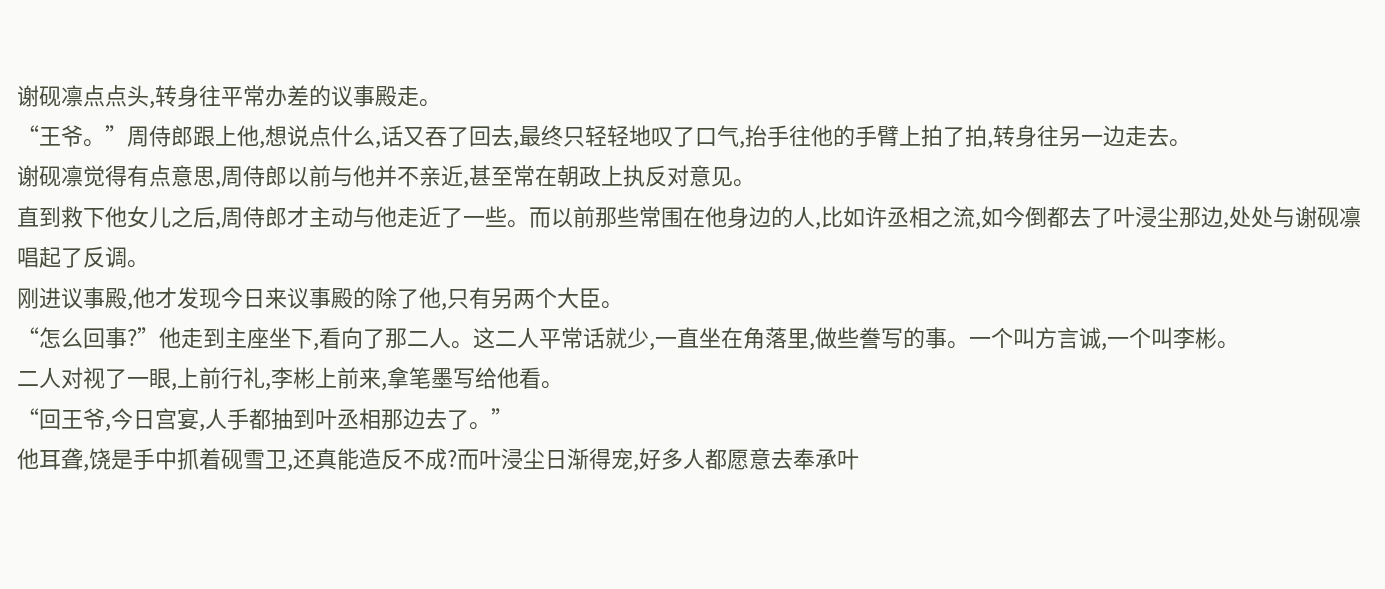谢砚凛点点头,转身往平常办差的议事殿走。
“王爷。”周侍郎跟上他,想说点什么,话又吞了回去,最终只轻轻地叹了口气,抬手往他的手臂上拍了拍,转身往另一边走去。
谢砚凛觉得有点意思,周侍郎以前与他并不亲近,甚至常在朝政上执反对意见。
直到救下他女儿之后,周侍郎才主动与他走近了一些。而以前那些常围在他身边的人,比如许丞相之流,如今倒都去了叶浸尘那边,处处与谢砚凛唱起了反调。
刚进议事殿,他才发现今日来议事殿的除了他,只有另两个大臣。
“怎么回事?”他走到主座坐下,看向了那二人。这二人平常话就少,一直坐在角落里,做些誊写的事。一个叫方言诚,一个叫李彬。
二人对视了一眼,上前行礼,李彬上前来,拿笔墨写给他看。
“回王爷,今日宫宴,人手都抽到叶丞相那边去了。”
他耳聋,饶是手中抓着砚雪卫,还真能造反不成?而叶浸尘日渐得宠,好多人都愿意去奉承叶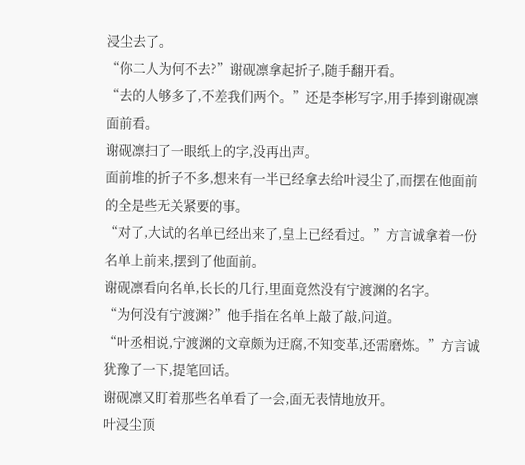浸尘去了。
“你二人为何不去?”谢砚凛拿起折子,随手翻开看。
“去的人够多了,不差我们两个。”还是李彬写字,用手捧到谢砚凛面前看。
谢砚凛扫了一眼纸上的字,没再出声。
面前堆的折子不多,想来有一半已经拿去给叶浸尘了,而摆在他面前的全是些无关紧要的事。
“对了,大试的名单已经出来了,皇上已经看过。”方言诚拿着一份名单上前来,摆到了他面前。
谢砚凛看向名单,长长的几行,里面竟然没有宁渡渊的名字。
“为何没有宁渡渊?”他手指在名单上敲了敲,问道。
“叶丞相说,宁渡渊的文章颇为迂腐,不知变革,还需磨炼。”方言诚犹豫了一下,提笔回话。
谢砚凛又盯着那些名单看了一会,面无表情地放开。
叶浸尘顶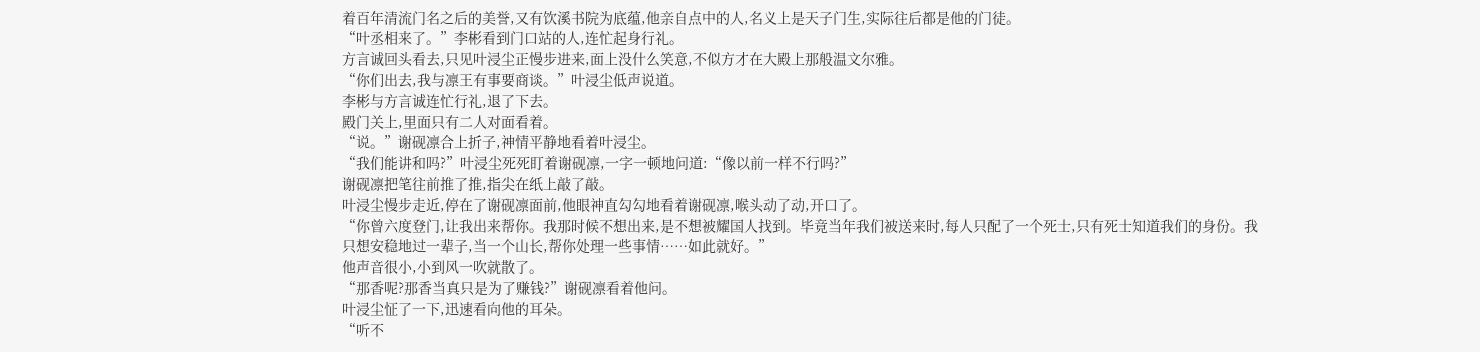着百年清流门名之后的美誉,又有饮溪书院为底蕴,他亲自点中的人,名义上是天子门生,实际往后都是他的门徒。
“叶丞相来了。”李彬看到门口站的人,连忙起身行礼。
方言诚回头看去,只见叶浸尘正慢步进来,面上没什么笑意,不似方才在大殿上那般温文尔雅。
“你们出去,我与凛王有事要商谈。”叶浸尘低声说道。
李彬与方言诚连忙行礼,退了下去。
殿门关上,里面只有二人对面看着。
“说。”谢砚凛合上折子,神情平静地看着叶浸尘。
“我们能讲和吗?”叶浸尘死死盯着谢砚凛,一字一顿地问道:“像以前一样不行吗?”
谢砚凛把笔往前推了推,指尖在纸上敲了敲。
叶浸尘慢步走近,停在了谢砚凛面前,他眼神直勾勾地看着谢砚凛,喉头动了动,开口了。
“你曾六度登门,让我出来帮你。我那时候不想出来,是不想被耀国人找到。毕竟当年我们被送来时,每人只配了一个死士,只有死士知道我们的身份。我只想安稳地过一辈子,当一个山长,帮你处理一些事情……如此就好。”
他声音很小,小到风一吹就散了。
“那香呢?那香当真只是为了赚钱?”谢砚凛看着他问。
叶浸尘怔了一下,迅速看向他的耳朵。
“听不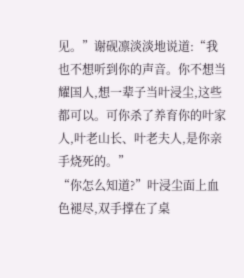见。”谢砚凛淡淡地说道:“我也不想听到你的声音。你不想当耀国人,想一辈子当叶浸尘,这些都可以。可你杀了养育你的叶家人,叶老山长、叶老夫人,是你亲手烧死的。”
“你怎么知道?”叶浸尘面上血色褪尽,双手撑在了桌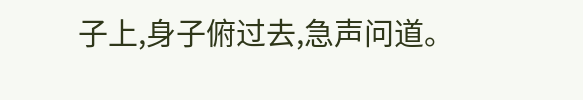子上,身子俯过去,急声问道。